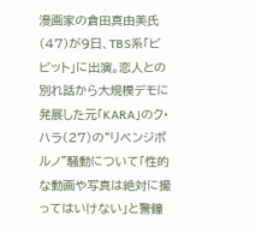漫画家の倉田真由美氏(47)が9日、TBS系「ビビット」に出演。恋人との別れ話から大規模デモに発展した元「KARA」のク・ハラ(27)の“リベンジポルノ”騒動について「性的な動画や写真は絶対に撮ってはいけない」と警鐘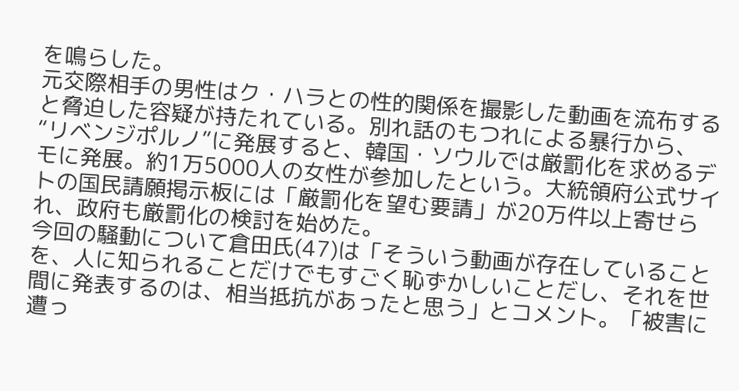を鳴らした。
元交際相手の男性はク・ハラとの性的関係を撮影した動画を流布すると脅迫した容疑が持たれている。別れ話のもつれによる暴行から、“リベンジポルノ”に発展すると、韓国・ソウルでは厳罰化を求めるデモに発展。約1万5000人の女性が参加したという。大統領府公式サイトの国民請願掲示板には「厳罰化を望む要請」が20万件以上寄せられ、政府も厳罰化の検討を始めた。
今回の騒動について倉田氏(47)は「そういう動画が存在していることを、人に知られることだけでもすごく恥ずかしいことだし、それを世間に発表するのは、相当抵抗があったと思う」とコメント。「被害に遭っ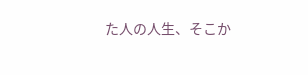た人の人生、そこか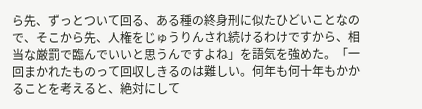ら先、ずっとついて回る、ある種の終身刑に似たひどいことなので、そこから先、人権をじゅうりんされ続けるわけですから、相当な厳罰で臨んでいいと思うんですよね」を語気を強めた。「一回まかれたものって回収しきるのは難しい。何年も何十年もかかることを考えると、絶対にして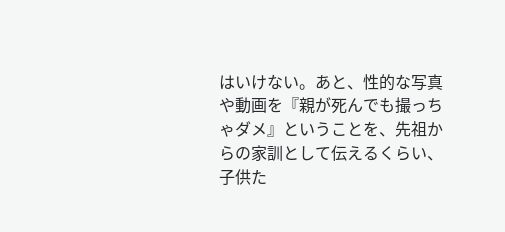はいけない。あと、性的な写真や動画を『親が死んでも撮っちゃダメ』ということを、先祖からの家訓として伝えるくらい、子供た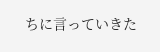ちに言っていきた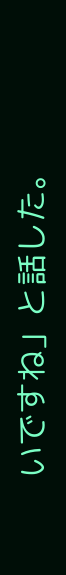いですね」と話した。